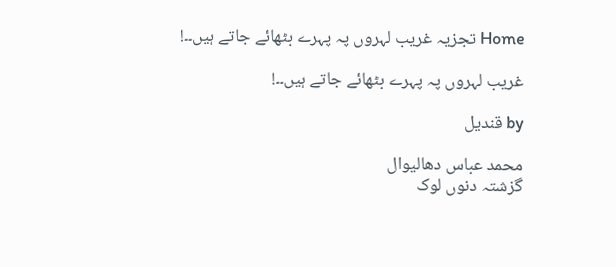Home تجزیہ غریب لہروں پہ پہرے بٹھائے جاتے ہیں۔۔!

غریب لہروں پہ پہرے بٹھائے جاتے ہیں۔۔!

by قندیل

محمد عباس دھالیوال
گزشتہ دنوں لوک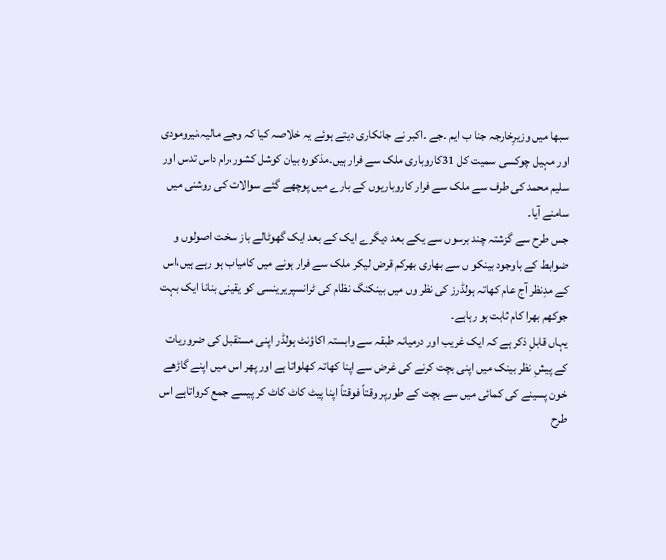سبھا میں وزیرِخارجہ جنا ب ایم ۔جے ۔اکبر نے جانکاری دیتے ہوئے یہ خلاصہ کیا کہ وجے مالیہ،نیرومودی اور مہیل چوکسی سمیت کل 31کاروباری ملک سے فرار ہیں۔مذکورہ بیان کوشل کشور،رام داس تدس اور سلیم محمد کی طرف سے ملک سے فرار کاروباریوں کے بارے میں پوچھے گئے سوالات کی روشنی میں سامنے آیا۔
جس طرح سے گزشتہ چند برسوں سے یکے بعد دیگرے ایک کے بعد ایک گھوٹالے باز سخت اصولوں و ضوابط کے باوجود بینکو ں سے بھاری بھرکم قرض لیکر ملک سے فرار ہونے میں کامیاب ہو رہے ہیں،اس کے مدِنظر آج عام کھاتہ ہولڈرز کی نظر وں میں بینکنگ نظام کی ٹرانسپریرینسی کو یقینی بنانا ایک بہت جوکھم بھرا کام ثابت ہو رہاہے۔
یہاں قابلِ ذکر ہے کہ ایک غریب اور درمیانہ طبقہ سے وابستہ اکاؤنٹ ہولڈر اپنی مستقبل کی ضروریات کے پیشِ نظر بینک میں اپنی بچت کرنے کی غرض سے اپنا کھاتہ کھلواتا ہے اور پھر اس میں اپنے گاڑھے خون پسینے کی کمائی میں سے بچت کے طورپر وقتاً فوقتاً اپنا پیٹ کاٹ کاٹ کر پیسے جمع کرواتاہے اس طرح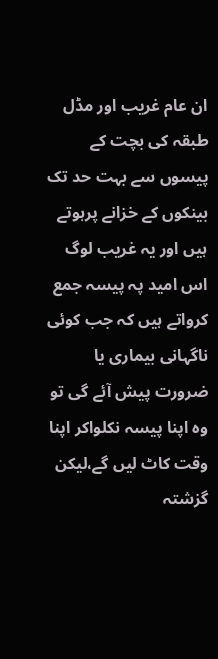ان عام غریب اور مڈل طبقہ کی بچت کے پیسوں سے بہت حد تک بینکوں کے خزانے پرہوتے ہیں اور یہ غریب لوگ اس امید پہ پیسہ جمع کرواتے ہیں کہ جب کوئی ناگہانی بیماری یا ضرورت پیش آئے گی تو وہ اپنا پیسہ نکلواکر اپنا وقت کاٹ لیں گے،لیکن گزشتہ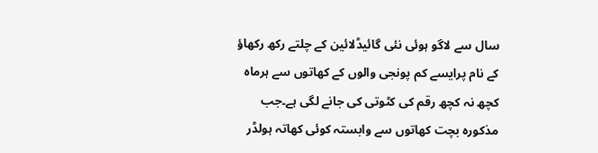سال سے لاگو ہوئی نئی گائیڈلائین کے چلتے رکھ رکھاؤ کے نام پرایسے کم پونجی والوں کے کھاتوں سے ہرماہ کچھ نہ کچھ رقم کی کٹوتی کی جانے لگی ہے۔جب مذکورہ بچت کھاتوں سے وابستہ کوئی کھاتہ ہولڈر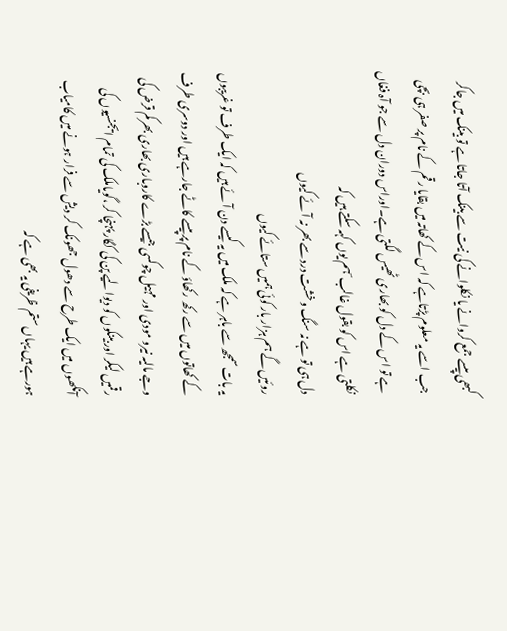کبھی پیسے جمع کروانے یا نکلوانے کی نیت سے بینک آتا جاتا ہے تو بینک میں جاکر جب اسے یہ معلوم پڑتاہے کہ اس کے کھاتہ میں بقایا رقم کے نام پر صفر ہی بچی ہے تو اس کے دل کو بھاری ٹھیس لگتی ہے۔اوراس دوران دل سے جو آہ فغاں نکلتی ہے اس کو بقول غالب ؔ ہم یوں کہہ سکتے ہیں کہ
دل ہی تو ہے نہ سنگ و خشت درد سے بھر نہ آئے کیوں
روئیں گے ہم ہزار بار کوئی ہمیں ستائے کیوں
یہ بات سمجھ سے باہر ہے کہ ملک میں یہ کیسے دن آئے ہیں کہ ایک طرف تو غریبوں کے کھاتوں میں سے رکھ رکھاؤ کے نام پر پیسے کاٹے جارہے ہیں اور دوسری طرف وجے مالیہ نیرو مودی اور مہیل چوکسی جیسے بڑے کاروباری بھاری بھرکم قرض کی رقمیں لیکر اور بینکوں کو دیوالیے پن کی کگار پہنچا کر ،گویاملک کی تمام ایجنسیوں کی آنکھوں میں ایک طرح سے دھول جھونک کر دیش سے فرار ہونے میں کامیاب ہورہے ہیں یہاں ستم ظریفی یہ بھی ہے کہ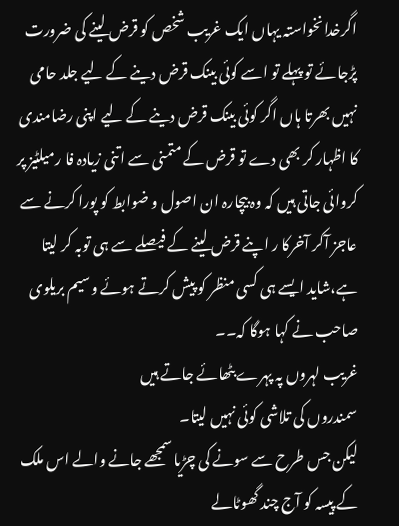اگرخدانخواستہ یہاں ایک غریب شخص کو قرض لینے کی ضرورت پڑجائے تو پہلے تو اسے کوئی بینک قرض دینے کے لیے جلد حامی نہیں بھرتا ہاں اگر کوئی بینک قرض دینے کے لیے اپنی رضامندی کا اظہار کر بھی دے تو قرض کے متمنی سے اتنی زیادہ فا رمیلٹیز پر کروائی جاتی ہیں کہ وہ بیچارہ ان اصول و ضوابط کو پورا کرنے سے عاجز آکر آخرکا ر اپنے قرض لینے کے فیصلے سے ہی توبہ کر لیتا ہے،شاید ایسے ہی کسی منظر کو پیش کرتے ہوئے وسیم بریلوی صاحب نے کہا ہوگا کہ۔۔
غریب لہروں پہ پہرے بٹھائے جاتے ہیں
سمندروں کی تلاشی کوئی نہیں لیتا۔
لیکن جس طرح سے سونے کی چڑیا سمجھے جانے والے اس ملک کے پیسہ کو آج چند گھوٹالے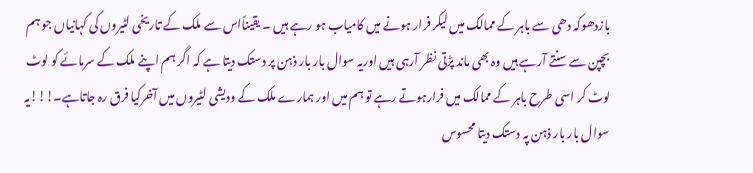بازدھوکہ دھی سے باہر کے ممالک میں لیکر فرار ہونے میں کامیاب ہو رہے ہیں ۔ یقیناًاس سے ملک کے تاریخی لٹیروں کی کہانیاں جو ہم بچپن سے سنتے آرہے ہیں وہ بھی ماند پڑتی نظر آرہی ہیں اوریہ سوال بار بار ذہن پر دستک دیتا ہے کہ اگر ہم اپنے ملک کے سرمائے کو لوٹ لوٹ کر اسی طرح باہر کے ممالک میں فرارہوتے رہے تو ہم میں اور ہمارے ملک کے ودیشی لٹیروں میں آخرکیا فرق رہ جاتاہے۔!!!یہ سوال بار بار ذہن پہ دستک دیتا محسوس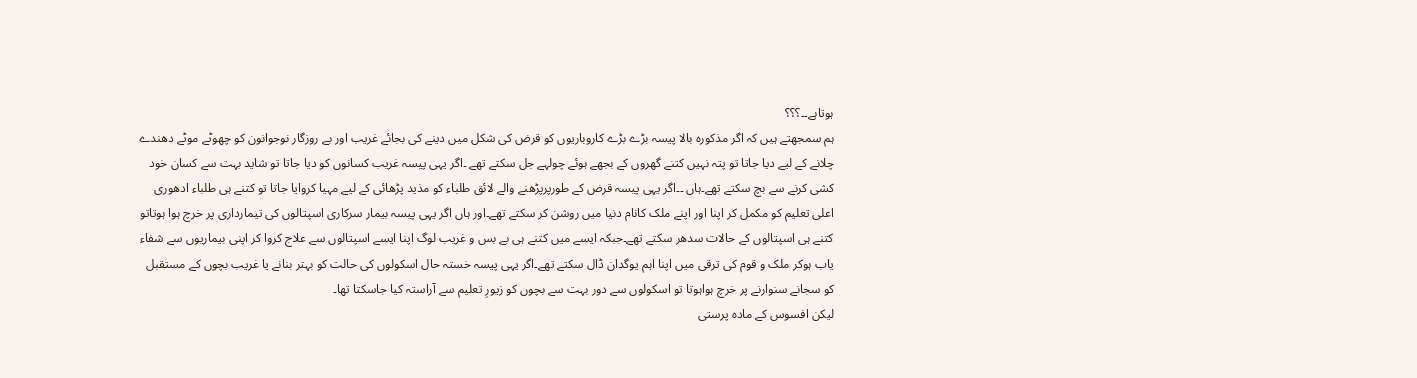ہوتاہے۔۔؟؟؟
ہم سمجھتے ہیں کہ اگر مذکورہ بالا پیسہ بڑے بڑے کاروباریوں کو قرض کی شکل میں دینے کی بجائے غریب اور بے روزگار نوجوانون کو چھوٹے موٹے دھندے چلانے کے لیے دیا جاتا تو پتہ نہیں کتنے گھروں کے بجھے ہوئے چولہے جل سکتے تھے ۔اگر یہی پیسہ غریب کسانوں کو دیا جاتا تو شاید بہت سے کسان خود کشی کرنے سے بچ سکتے تھے۔ہاں ۔۔اگر یہی پیسہ قرض کے طورپرپڑھنے والے لائق طلباء کو مذید پڑھائی کے لیے مہیا کروایا جاتا تو کتنے ہی طلباء ادھوری اعلی تعلیم کو مکمل کر اپنا اور اپنے ملک کانام دنیا میں روشن کر سکتے تھے۔اور ہاں اگر یہی پیسہ بیمار سرکاری اسپتالوں کی تیمارداری پر خرچ ہوا ہوتاتو کتنے ہی اسپتالوں کے حالات سدھر سکتے تھے۔جبکہ ایسے میں کتنے ہی بے بس و غریب لوگ اپنا ایسے اسپتالوں سے علاج کروا کر اپنی بیماریوں سے شفاء یاب ہوکر ملک و قوم کی ترقی میں اپنا اہم یوگدان ڈال سکتے تھے۔اگر یہی پیسہ خستہ حال اسکولوں کی حالت کو بہتر بنانے یا غریب بچوں کے مستقبل کو سجانے سنوارنے پر خرچ ہواہوتا تو اسکولوں سے دور بہت سے بچوں کو زیورِ تعلیم سے آراستہ کیا جاسکتا تھا۔
لیکن افسوس کے مادہ پرستی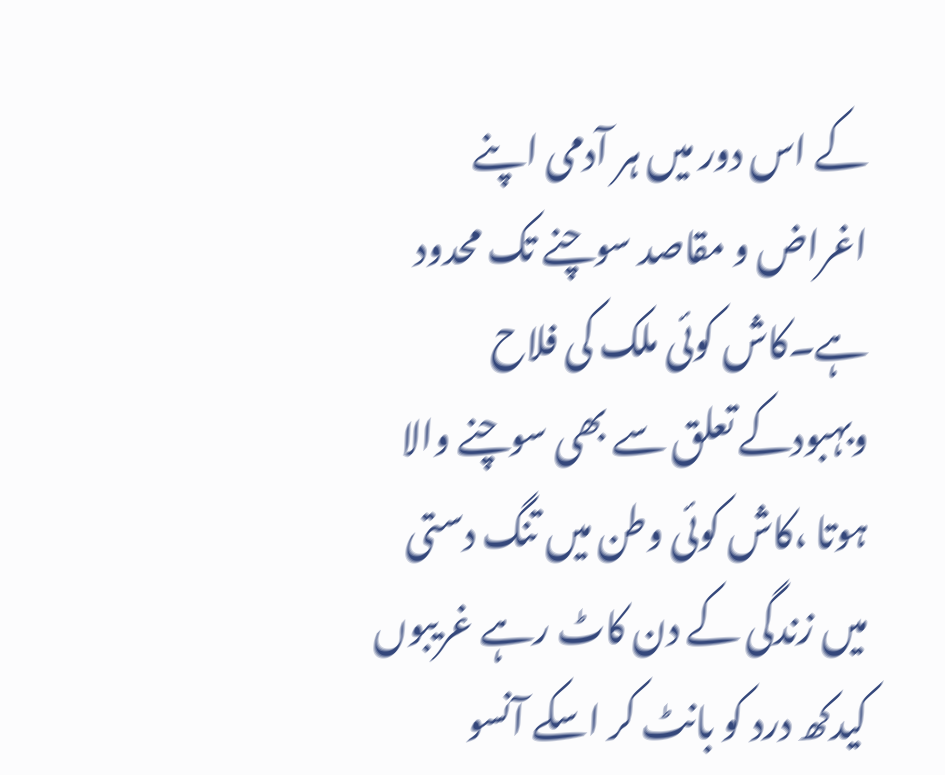کے اس دور میں ہر آدمی اپنے اغراض و مقاصد سوچنے تک محدود ہے۔کاش کوئی ملک کی فلاح وبہبودکے تعلق سے بھی سوچنے والا ہوتا ،کاش کوئی وطن میں تنگ دستی میں زندگی کے دن کاٹ رہے غریبوں کیدکھ درد کو بانٹ کر اسکے آنسو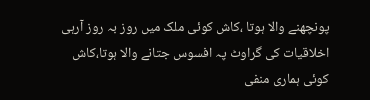پونچھنے والا ہوتا ،کاش کوئی ملک میں روز بہ روز آرہی اخلاقیات کی گراوٹ پہ افسوس جتانے والا ہوتا،کاش کوئی ہماری منفی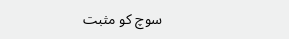سوچ کو مثبت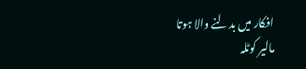افکار میں بدلنے والا ہوتا
مالیر کوٹلہ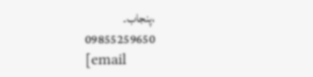،پنجاب۔
09855259650
[email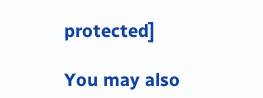protected]

You may also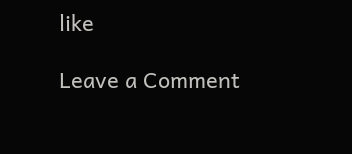like

Leave a Comment